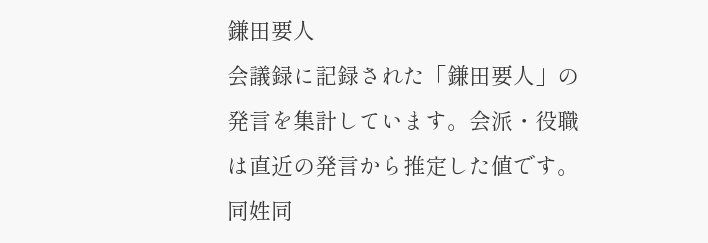鎌田要人
会議録に記録された「鎌田要人」の発言を集計しています。会派・役職は直近の発言から推定した値です。同姓同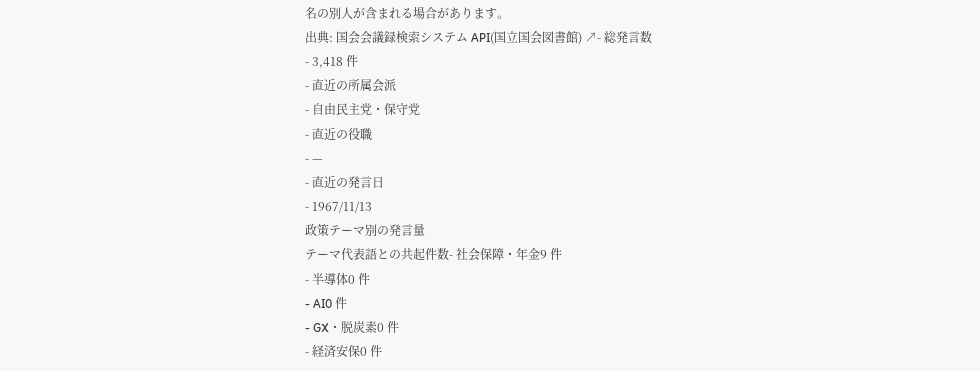名の別人が含まれる場合があります。
出典: 国会会議録検索システム API(国立国会図書館) ↗- 総発言数
- 3,418 件
- 直近の所属会派
- 自由民主党・保守党
- 直近の役職
- —
- 直近の発言日
- 1967/11/13
政策テーマ別の発言量
テーマ代表語との共起件数- 社会保障・年金9 件
- 半導体0 件
- AI0 件
- GX・脱炭素0 件
- 経済安保0 件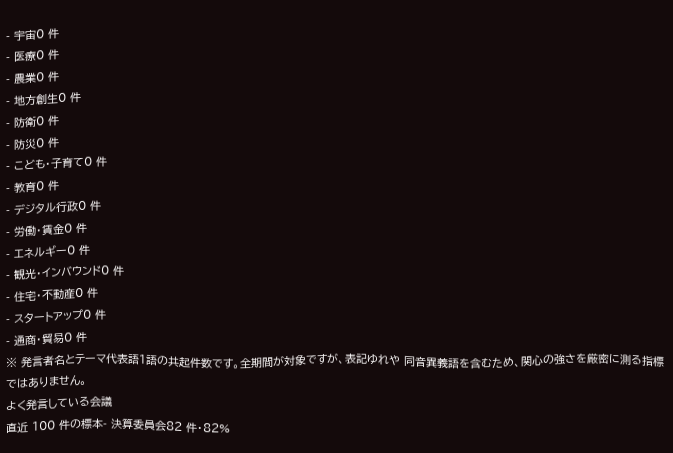- 宇宙0 件
- 医療0 件
- 農業0 件
- 地方創生0 件
- 防衛0 件
- 防災0 件
- こども・子育て0 件
- 教育0 件
- デジタル行政0 件
- 労働・賃金0 件
- エネルギー0 件
- 観光・インバウンド0 件
- 住宅・不動産0 件
- スタートアップ0 件
- 通商・貿易0 件
※ 発言者名とテーマ代表語1語の共起件数です。全期間が対象ですが、表記ゆれや 同音異義語を含むため、関心の強さを厳密に測る指標ではありません。
よく発言している会議
直近 100 件の標本- 決算委員会82 件・82%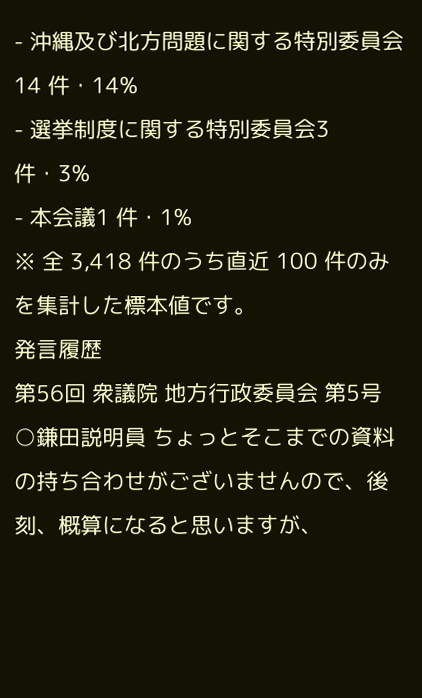- 沖縄及び北方問題に関する特別委員会14 件・14%
- 選挙制度に関する特別委員会3 件・3%
- 本会議1 件・1%
※ 全 3,418 件のうち直近 100 件のみを集計した標本値です。
発言履歴
第56回 衆議院 地方行政委員会 第5号
○鎌田説明員 ちょっとそこまでの資料の持ち合わせがございませんので、後刻、概算になると思いますが、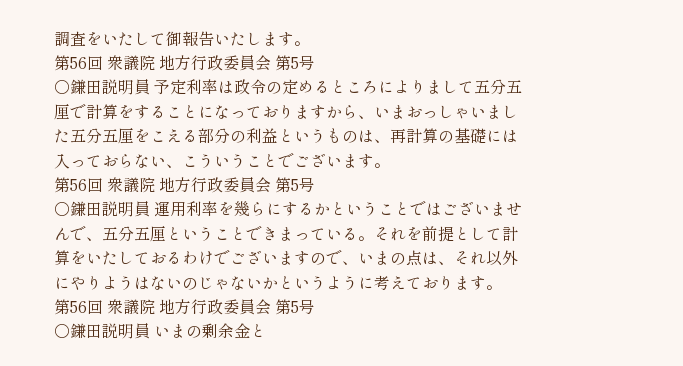調査をいたして御報告いたします。
第56回 衆議院 地方行政委員会 第5号
○鎌田説明員 予定利率は政令の定めるところによりまして五分五厘で計算をすることになっておりますから、いまおっしゃいました五分五厘をこえる部分の利益というものは、再計算の基礎には入っておらない、こういうことでございます。
第56回 衆議院 地方行政委員会 第5号
○鎌田説明員 運用利率を幾らにするかということではございませんで、五分五厘ということできまっている。それを前提として計算をいたしておるわけでございますので、いまの点は、それ以外にやりようはないのじゃないかというように考えております。
第56回 衆議院 地方行政委員会 第5号
○鎌田説明員 いまの剰余金と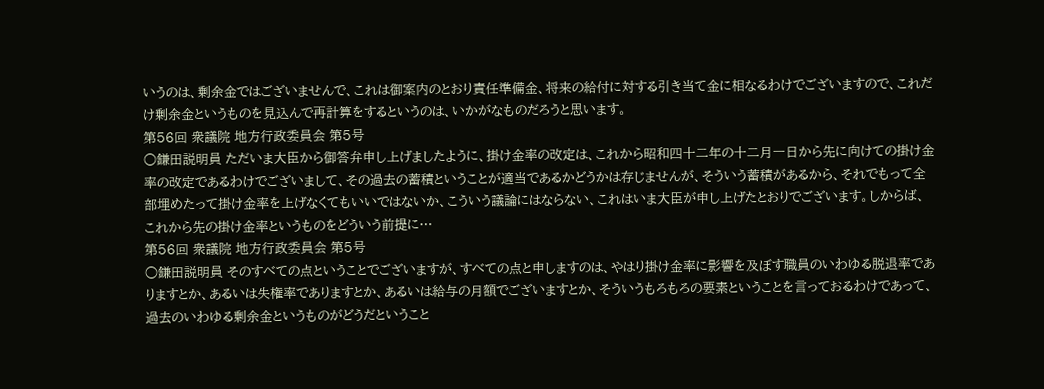いうのは、剰余金ではございませんで、これは御案内のとおり責任準備金、将来の給付に対する引き当て金に相なるわけでございますので、これだけ剰余金というものを見込んで再計算をするというのは、いかがなものだろうと思います。
第56回 衆議院 地方行政委員会 第5号
○鎌田説明員 ただいま大臣から御答弁申し上げましたように、掛け金率の改定は、これから昭和四十二年の十二月一日から先に向けての掛け金率の改定であるわけでございまして、その過去の蓄積ということが適当であるかどうかは存じませんが、そういう蓄積があるから、それでもって全部埋めたって掛け金率を上げなくてもいいではないか、こういう議論にはならない、これはいま大臣が申し上げたとおりでございます。しからば、これから先の掛け金率というものをどういう前提に…
第56回 衆議院 地方行政委員会 第5号
○鎌田説明員 そのすべての点ということでございますが、すべての点と申しますのは、やはり掛け金率に影響を及ぼす職員のいわゆる脱退率でありますとか、あるいは失権率でありますとか、あるいは給与の月額でございますとか、そういうもろもろの要素ということを言っておるわけであって、過去のいわゆる剰余金というものがどうだということ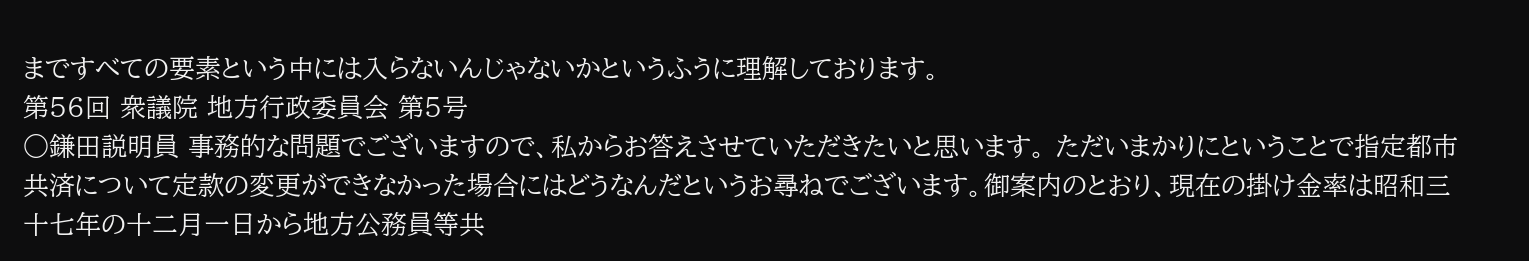まですべての要素という中には入らないんじゃないかというふうに理解しております。
第56回 衆議院 地方行政委員会 第5号
○鎌田説明員 事務的な問題でございますので、私からお答えさせていただきたいと思います。 ただいまかりにということで指定都市共済について定款の変更ができなかった場合にはどうなんだというお尋ねでございます。御案内のとおり、現在の掛け金率は昭和三十七年の十二月一日から地方公務員等共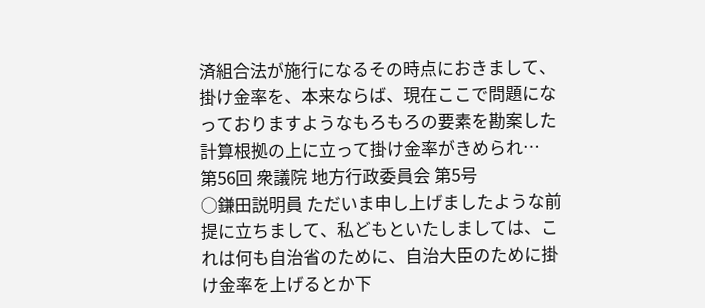済組合法が施行になるその時点におきまして、掛け金率を、本来ならば、現在ここで問題になっておりますようなもろもろの要素を勘案した計算根拠の上に立って掛け金率がきめられ…
第56回 衆議院 地方行政委員会 第5号
○鎌田説明員 ただいま申し上げましたような前提に立ちまして、私どもといたしましては、これは何も自治省のために、自治大臣のために掛け金率を上げるとか下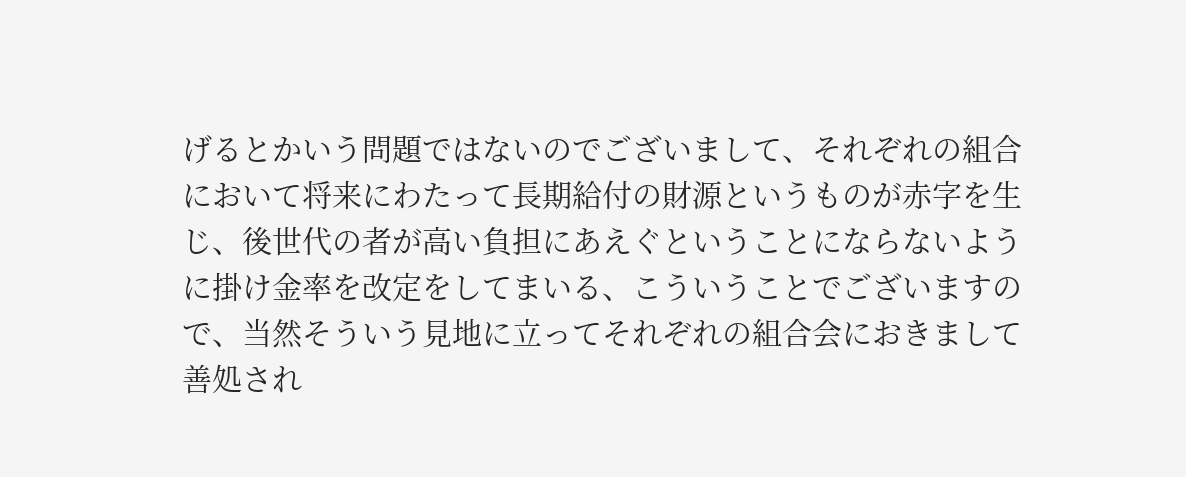げるとかいう問題ではないのでございまして、それぞれの組合において将来にわたって長期給付の財源というものが赤字を生じ、後世代の者が高い負担にあえぐということにならないように掛け金率を改定をしてまいる、こういうことでございますので、当然そういう見地に立ってそれぞれの組合会におきまして善処され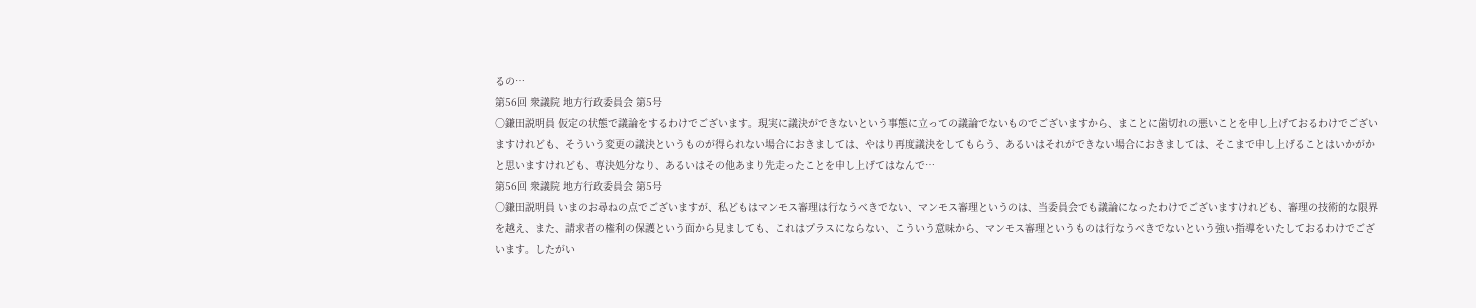るの…
第56回 衆議院 地方行政委員会 第5号
○鎌田説明員 仮定の状態で議論をするわけでございます。現実に議決ができないという事態に立っての議論でないものでございますから、まことに歯切れの悪いことを申し上げておるわけでございますけれども、そういう変更の議決というものが得られない場合におきましては、やはり再度議決をしてもらう、あるいはそれができない場合におきましては、そこまで申し上げることはいかがかと思いますけれども、専決処分なり、あるいはその他あまり先走ったことを申し上げてはなんで…
第56回 衆議院 地方行政委員会 第5号
○鎌田説明員 いまのお尋ねの点でございますが、私どもはマンモス審理は行なうべきでない、マンモス審理というのは、当委員会でも議論になったわけでございますけれども、審理の技術的な限界を越え、また、請求者の権利の保護という面から見ましても、これはプラスにならない、こういう意味から、マンモス審理というものは行なうべきでないという強い指導をいたしておるわけでございます。したがい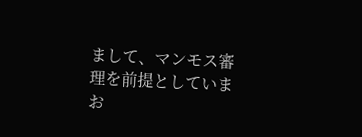まして、マンモス審理を前提としていまお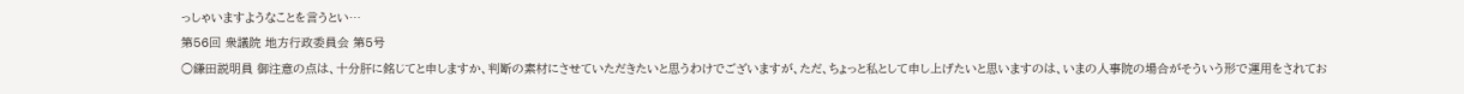っしゃいますようなことを言うとい…
第56回 衆議院 地方行政委員会 第5号
○鎌田説明員 御注意の点は、十分肝に銘じてと申しますか、判断の素材にさせていただきたいと思うわけでございますが、ただ、ちょっと私として申し上げたいと思いますのは、いまの人事院の場合がそういう形で運用をされてお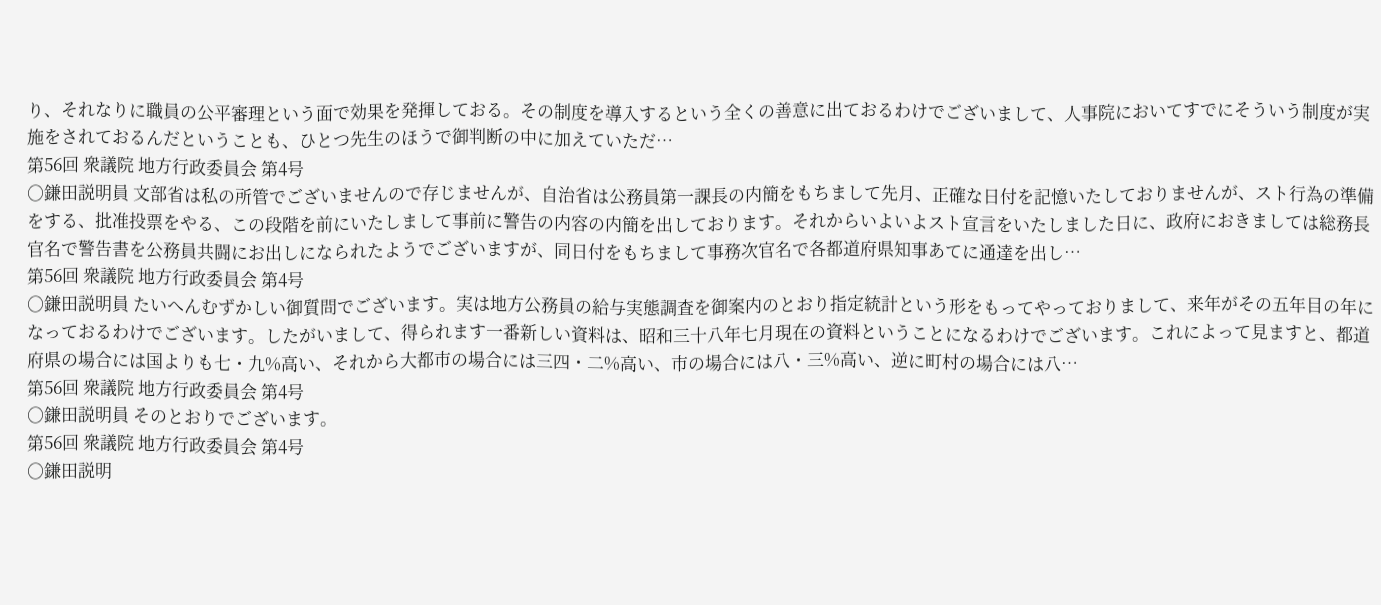り、それなりに職員の公平審理という面で効果を発揮しておる。その制度を導入するという全くの善意に出ておるわけでございまして、人事院においてすでにそういう制度が実施をされておるんだということも、ひとつ先生のほうで御判断の中に加えていただ…
第56回 衆議院 地方行政委員会 第4号
○鎌田説明員 文部省は私の所管でございませんので存じませんが、自治省は公務員第一課長の内簡をもちまして先月、正確な日付を記憶いたしておりませんが、スト行為の準備をする、批准投票をやる、この段階を前にいたしまして事前に警告の内容の内簡を出しております。それからいよいよスト宣言をいたしました日に、政府におきましては総務長官名で警告書を公務員共闘にお出しになられたようでございますが、同日付をもちまして事務次官名で各都道府県知事あてに通達を出し…
第56回 衆議院 地方行政委員会 第4号
○鎌田説明員 たいへんむずかしい御質問でございます。実は地方公務員の給与実態調査を御案内のとおり指定統計という形をもってやっておりまして、来年がその五年目の年になっておるわけでございます。したがいまして、得られます一番新しい資料は、昭和三十八年七月現在の資料ということになるわけでございます。これによって見ますと、都道府県の場合には国よりも七・九%高い、それから大都市の場合には三四・二%高い、市の場合には八・三%高い、逆に町村の場合には八…
第56回 衆議院 地方行政委員会 第4号
○鎌田説明員 そのとおりでございます。
第56回 衆議院 地方行政委員会 第4号
○鎌田説明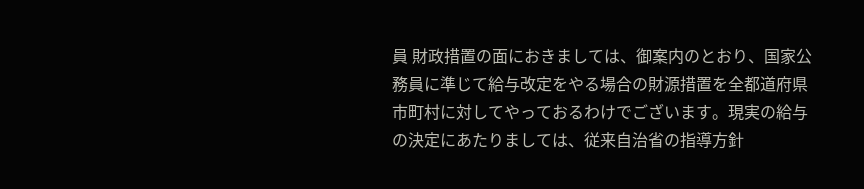員 財政措置の面におきましては、御案内のとおり、国家公務員に準じて給与改定をやる場合の財源措置を全都道府県市町村に対してやっておるわけでございます。現実の給与の決定にあたりましては、従来自治省の指導方針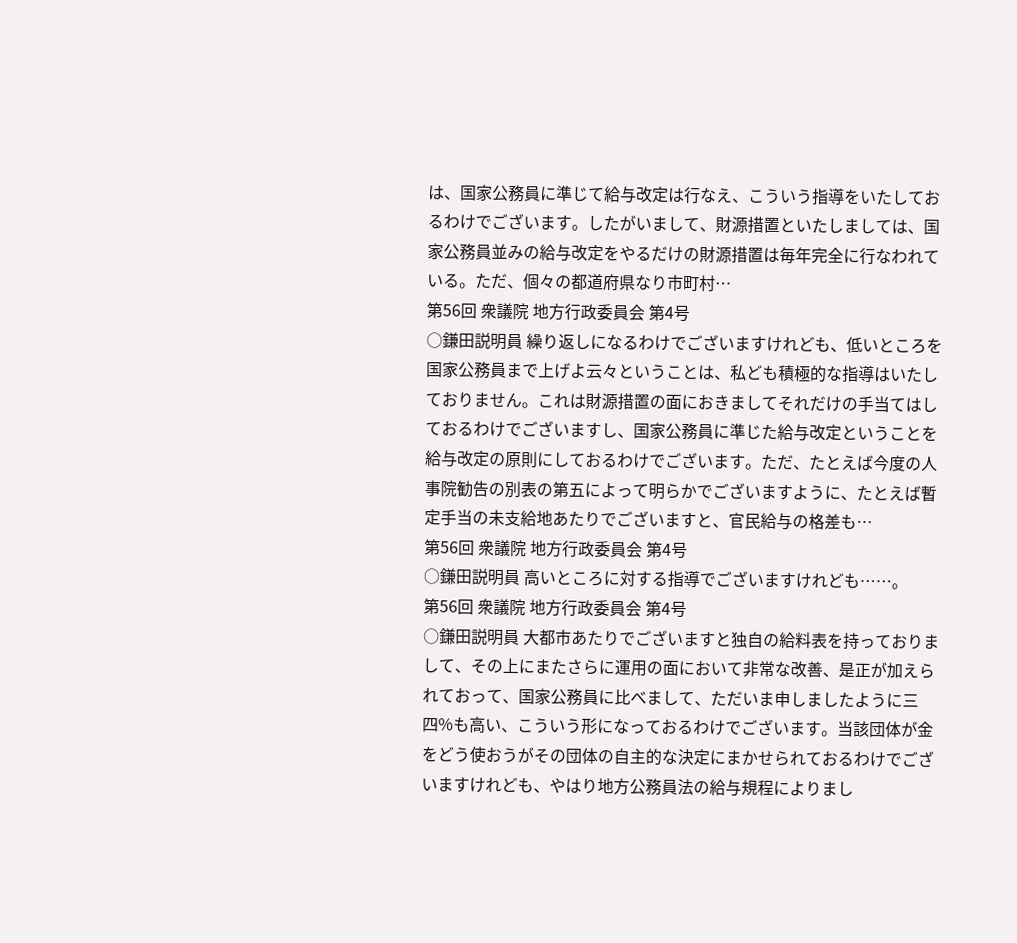は、国家公務員に準じて給与改定は行なえ、こういう指導をいたしておるわけでございます。したがいまして、財源措置といたしましては、国家公務員並みの給与改定をやるだけの財源措置は毎年完全に行なわれている。ただ、個々の都道府県なり市町村…
第56回 衆議院 地方行政委員会 第4号
○鎌田説明員 繰り返しになるわけでございますけれども、低いところを国家公務員まで上げよ云々ということは、私ども積極的な指導はいたしておりません。これは財源措置の面におきましてそれだけの手当てはしておるわけでございますし、国家公務員に準じた給与改定ということを給与改定の原則にしておるわけでございます。ただ、たとえば今度の人事院勧告の別表の第五によって明らかでございますように、たとえば暫定手当の未支給地あたりでございますと、官民給与の格差も…
第56回 衆議院 地方行政委員会 第4号
○鎌田説明員 高いところに対する指導でございますけれども……。
第56回 衆議院 地方行政委員会 第4号
○鎌田説明員 大都市あたりでございますと独自の給料表を持っておりまして、その上にまたさらに運用の面において非常な改善、是正が加えられておって、国家公務員に比べまして、ただいま申しましたように三四%も高い、こういう形になっておるわけでございます。当該団体が金をどう使おうがその団体の自主的な決定にまかせられておるわけでございますけれども、やはり地方公務員法の給与規程によりまし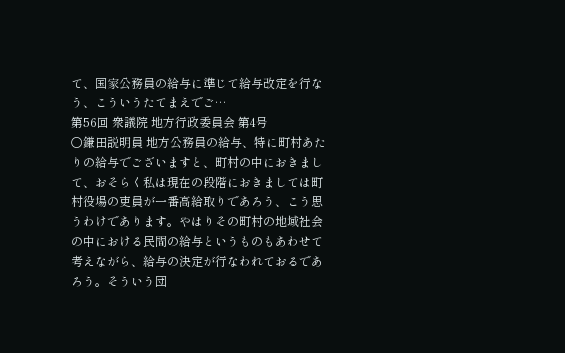て、国家公務員の給与に準じて給与改定を行なう、こういうたてまえでご…
第56回 衆議院 地方行政委員会 第4号
○鎌田説明員 地方公務員の給与、特に町村あたりの給与でございますと、町村の中におきまして、おそらく私は現在の段階におきましては町村役場の吏員が一番高給取りであろう、こう思うわけであります。やはりその町村の地域社会の中における民間の給与というものもあわせて考えながら、給与の決定が行なわれておるであろう。そういう団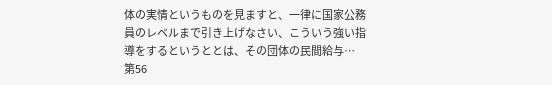体の実情というものを見ますと、一律に国家公務員のレベルまで引き上げなさい、こういう強い指導をするというととは、その団体の民間給与…
第56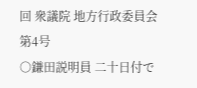回 衆議院 地方行政委員会 第4号
○鎌田説明員 二十日付で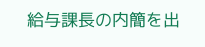給与課長の内簡を出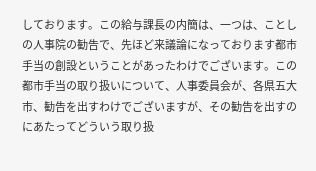しております。この給与課長の内簡は、一つは、ことしの人事院の勧告で、先ほど来議論になっております都市手当の創設ということがあったわけでございます。この都市手当の取り扱いについて、人事委員会が、各県五大市、勧告を出すわけでございますが、その勧告を出すのにあたってどういう取り扱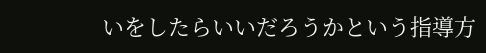いをしたらいいだろうかという指導方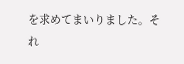を求めてまいりました。それ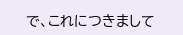で、これにつきまして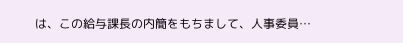は、この給与課長の内簡をもちまして、人事委員…